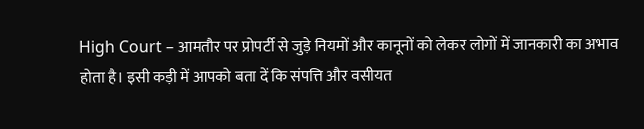High Court – आमतौर पर प्रोपर्टी से जुड़े नियमों और कानूनों को लेकर लोगों में जानकारी का अभाव होता है। इसी कड़ी में आपको बता दें कि संपत्ति और वसीयत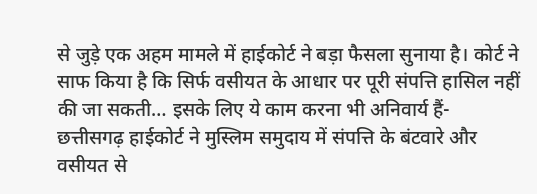से जुड़े एक अहम मामले में हाईकोर्ट ने बड़ा फैसला सुनाया है। कोर्ट ने साफ किया है कि सिर्फ वसीयत के आधार पर पूरी संपत्ति हासिल नहीं की जा सकती… इसके लिए ये काम करना भी अनिवार्य हैं-
छत्तीसगढ़ हाईकोर्ट ने मुस्लिम समुदाय में संपत्ति के बंटवारे और वसीयत से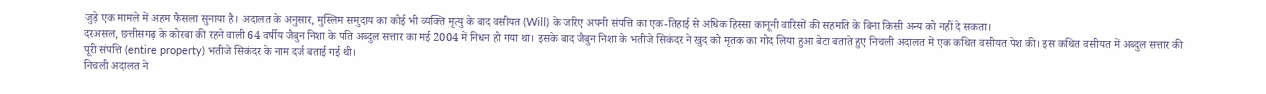जुड़े एक मामले में अहम फैसला सुनाया है। अदालत के अनुसार, मुस्लिम समुदाय का कोई भी व्यक्ति मृत्यु के बाद वसीयत (Will) के जरिए अपनी संपत्ति का एक-तिहाई से अधिक हिस्सा कानूनी वारिसों की सहमति के बिना किसी अन्य को नहीं दे सकता।
दरअसल, छत्तीसगढ़ के कोरबा की रहने वाली 64 वर्षीय जैबुन निशा के पति अब्दुल सत्तार का मई 2004 में निधन हो गया था। इसके बाद जैबुन निशा के भतीजे सिकंदर ने खुद को मृतक का गोद लिया हुआ बेटा बताते हुए निचली अदालत में एक कथित वसीयत पेश की। इस कथित वसीयत में अब्दुल सत्तार की पूरी संपत्ति (entire property) भतीजे सिकंदर के नाम दर्ज बताई गई थी।
निचली अदालत ने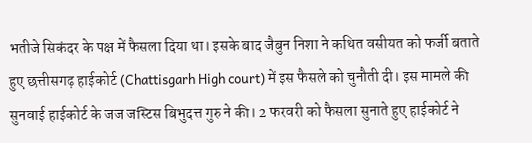भतीजे सिकंदर के पक्ष में फैसला दिया था। इसके बाद जैबुन निशा ने कथित वसीयत को फर्जी बताते हुए छत्तीसगढ़ हाईकोर्ट (Chattisgarh High court) में इस फैसले को चुनौती दी। इस मामले की सुनवाई हाईकोर्ट के जज जस्टिस बिभुदत्त गुरु ने की। 2 फरवरी को फैसला सुनाते हुए हाईकोर्ट ने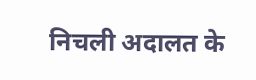निचली अदालत के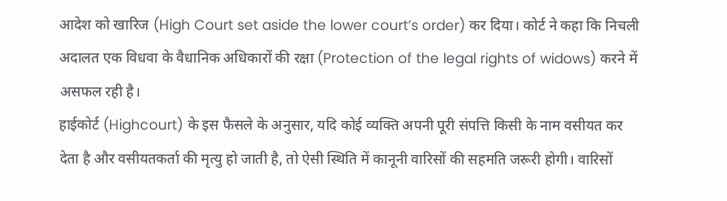आदेश को खारिज (High Court set aside the lower court’s order) कर दिया। कोर्ट ने कहा कि निचली अदालत एक विधवा के वैधानिक अधिकारों की रक्षा (Protection of the legal rights of widows) करने में असफल रही है।
हाईकोर्ट (Highcourt) के इस फैसले के अनुसार, यदि कोई व्यक्ति अपनी पूरी संपत्ति किसी के नाम वसीयत कर देता है और वसीयतकर्ता की मृत्यु हो जाती है, तो ऐसी स्थिति में कानूनी वारिसों की सहमति जरूरी होगी। वारिसों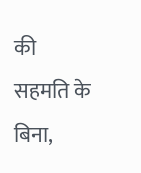की सहमति के बिना,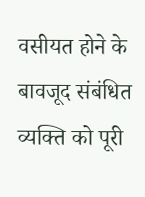वसीयत होने के बावजूद संबंधित व्यक्ति को पूरी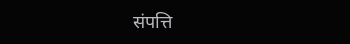संपत्ति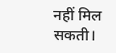नहीं मिल सकती।